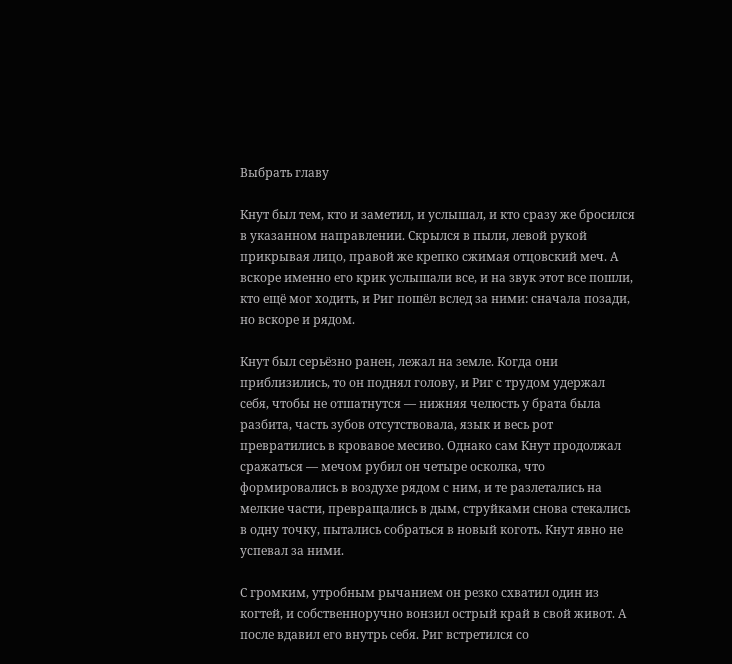Выбрать главу

Кнут был тем, кто и заметил, и услышал, и кто сразу же бросился в указанном направлении. Скрылся в пыли, левой рукой прикрывая лицо, правой же крепко сжимая отцовский меч. А вскоре именно его крик услышали все, и на звук этот все пошли, кто ещё мог ходить, и Риг пошёл вслед за ними: сначала позади, но вскоре и рядом.

Кнут был серьёзно ранен, лежал на земле. Когда они приблизились, то он поднял голову, и Риг с трудом удержал себя, чтобы не отшатнутся — нижняя челюсть у брата была разбита, часть зубов отсутствовала, язык и весь рот превратились в кровавое месиво. Однако сам Кнут продолжал сражаться — мечом рубил он четыре осколка, что формировались в воздухе рядом с ним, и те разлетались на мелкие части, превращались в дым, струйками снова стекались в одну точку, пытались собраться в новый коготь. Кнут явно не успевал за ними.

С громким, утробным рычанием он резко схватил один из когтей, и собственноручно вонзил острый край в свой живот. А после вдавил его внутрь себя. Риг встретился со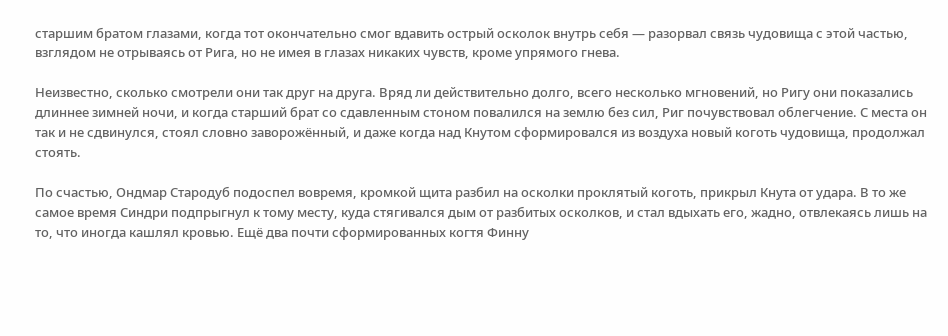старшим братом глазами, когда тот окончательно смог вдавить острый осколок внутрь себя — разорвал связь чудовища с этой частью, взглядом не отрываясь от Рига, но не имея в глазах никаких чувств, кроме упрямого гнева.

Неизвестно, сколько смотрели они так друг на друга. Вряд ли действительно долго, всего несколько мгновений, но Ригу они показались длиннее зимней ночи, и когда старший брат со сдавленным стоном повалился на землю без сил, Риг почувствовал облегчение. С места он так и не сдвинулся, стоял словно заворожённый, и даже когда над Кнутом сформировался из воздуха новый коготь чудовища, продолжал стоять.

По счастью, Ондмар Стародуб подоспел вовремя, кромкой щита разбил на осколки проклятый коготь, прикрыл Кнута от удара. В то же самое время Синдри подпрыгнул к тому месту, куда стягивался дым от разбитых осколков, и стал вдыхать его, жадно, отвлекаясь лишь на то, что иногда кашлял кровью. Ещё два почти сформированных когтя Финну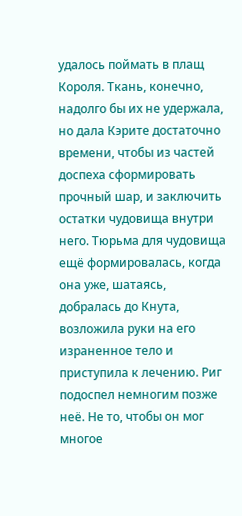удалось поймать в плащ Короля. Ткань, конечно, надолго бы их не удержала, но дала Кэрите достаточно времени, чтобы из частей доспеха сформировать прочный шар, и заключить остатки чудовища внутри него. Тюрьма для чудовища ещё формировалась, когда она уже, шатаясь, добралась до Кнута, возложила руки на его израненное тело и приступила к лечению. Риг подоспел немногим позже неё. Не то, чтобы он мог многое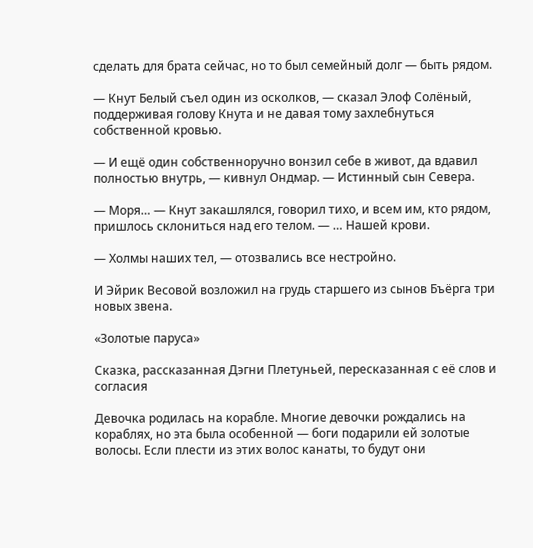сделать для брата сейчас, но то был семейный долг — быть рядом.

— Кнут Белый съел один из осколков, — сказал Элоф Солёный, поддерживая голову Кнута и не давая тому захлебнуться собственной кровью.

— И ещё один собственноручно вонзил себе в живот, да вдавил полностью внутрь, — кивнул Ондмар. — Истинный сын Севера.

— Моря… — Кнут закашлялся, говорил тихо, и всем им, кто рядом, пришлось склониться над его телом. — … Нашей крови.

— Холмы наших тел, — отозвались все нестройно.

И Эйрик Весовой возложил на грудь старшего из сынов Бъёрга три новых звена.

«Золотые паруса»

Сказка, рассказанная Дэгни Плетуньей, пересказанная с её слов и согласия

Девочка родилась на корабле. Многие девочки рождались на кораблях, но эта была особенной — боги подарили ей золотые волосы. Если плести из этих волос канаты, то будут они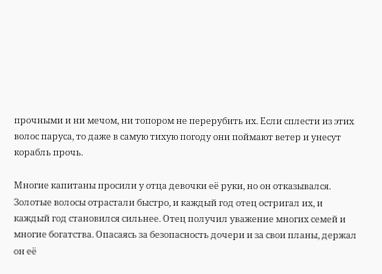прочными и ни мечом, ни топором не перерубить их. Если сплести из этих волос паруса, то даже в самую тихую погоду они поймают ветер и унесут корабль прочь.

Многие капитаны просили у отца девочки её руки, но он отказывался. Золотые волосы отрастали быстро, и каждый год отец остригал их, и каждый год становился сильнее. Отец получил уважение многих семей и многие богатства. Опасаясь за безопасность дочери и за свои планы, держал он её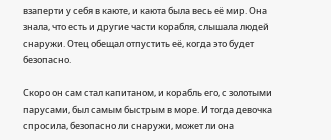взаперти у себя в каюте, и каюта была весь её мир. Она знала, что есть и другие части корабля, слышала людей снаружи. Отец обещал отпустить её, когда это будет безопасно.

Скоро он сам стал капитаном, и корабль его, с золотыми парусами, был самым быстрым в море. И тогда девочка спросила, безопасно ли снаружи, может ли она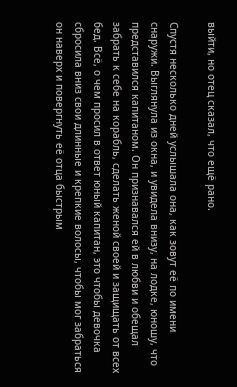выйти, но отец сказал, что ещё рано.

Спустя несколько дней услышала она, как зовут её по имени снаружи. Выглянула из окна, и увидела внизу, на лодке, юношу, что представился капитаном. Он признавался ей в любви и обещал забрать к себе на корабль, сделать женой своей и защищать от всех бед. Всё, о чем просил в ответ юный капитан, это чтобы девочка сбросила вниз свои длинные и крепкие волосы, чтобы мог забраться он наверх и повергнуть её отца быстрым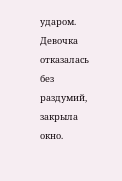ударом. Девочка отказалась без раздумий, закрыла окно.